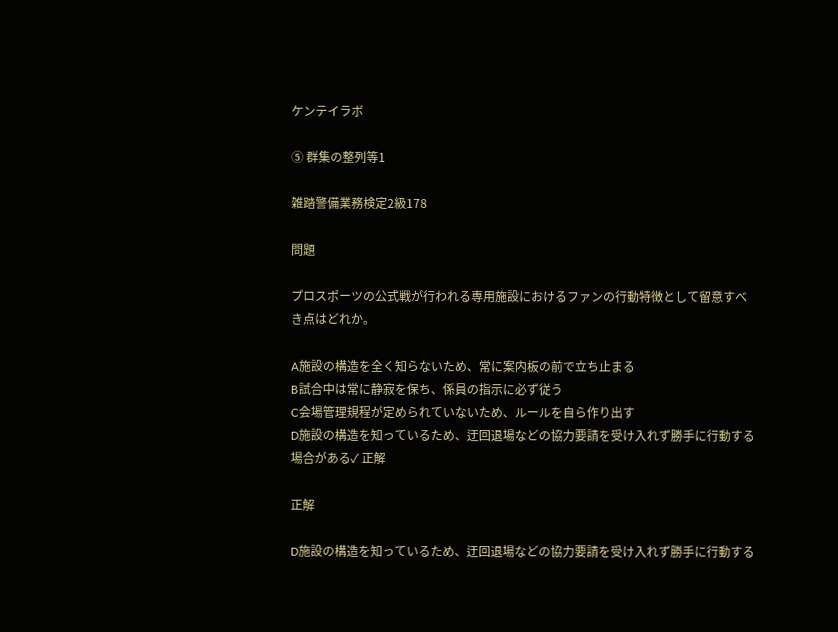ケンテイラボ

⑤ 群集の整列等1

雑踏警備業務検定2級178

問題

プロスポーツの公式戦が行われる専用施設におけるファンの行動特徴として留意すべき点はどれか。

A施設の構造を全く知らないため、常に案内板の前で立ち止まる
B試合中は常に静寂を保ち、係員の指示に必ず従う
C会場管理規程が定められていないため、ルールを自ら作り出す
D施設の構造を知っているため、迂回退場などの協力要請を受け入れず勝手に行動する場合がある✓ 正解

正解

D施設の構造を知っているため、迂回退場などの協力要請を受け入れず勝手に行動する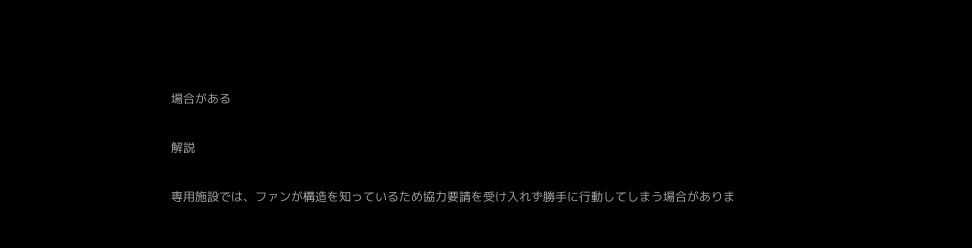場合がある

解説

専用施設では、ファンが構造を知っているため協力要請を受け入れず勝手に行動してしまう場合がありま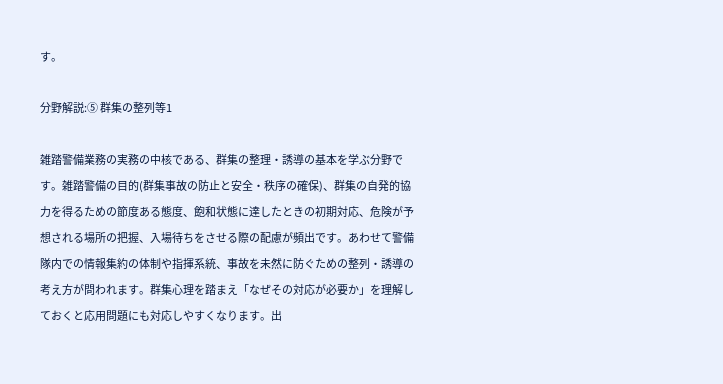す。

分野解説:⑤ 群集の整列等1

雑踏警備業務の実務の中核である、群集の整理・誘導の基本を学ぶ分野です。雑踏警備の目的(群集事故の防止と安全・秩序の確保)、群集の自発的協力を得るための節度ある態度、飽和状態に達したときの初期対応、危険が予想される場所の把握、入場待ちをさせる際の配慮が頻出です。あわせて警備隊内での情報集約の体制や指揮系統、事故を未然に防ぐための整列・誘導の考え方が問われます。群集心理を踏まえ「なぜその対応が必要か」を理解しておくと応用問題にも対応しやすくなります。出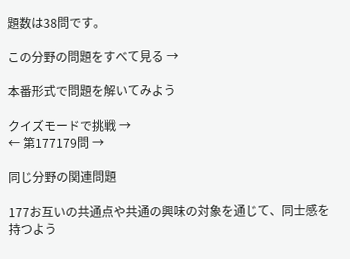題数は38問です。

この分野の問題をすべて見る →

本番形式で問題を解いてみよう

クイズモードで挑戦 →
← 第177179問 →

同じ分野の関連問題

177お互いの共通点や共通の興味の対象を通じて、同士感を持つよう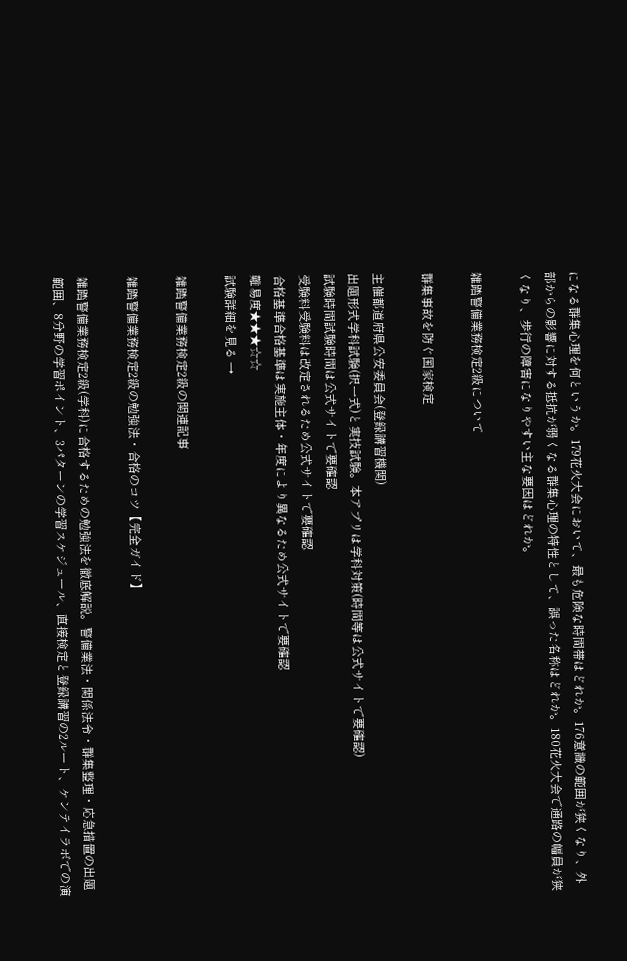になる群集心理を何というか。179花火大会において、最も危険な時間帯はどれか。176意識の範囲が狭くなり、外部からの影響に対する抵抗が弱くなる群集心理の特性として、誤った名称はどれか。180花火大会で通路の幅員が狭くなり、歩行の障害になりやすい主な要因はどれか。

雑踏警備業務検定2級について

群集事故を防ぐ国家検定

主催都道府県公安委員会(登録講習機関)
出題形式学科試験(択一式)と実技試験。本アプリは学科対策(時間等は公式サイトで要確認)
試験時間試験時間は公式サイトで要確認
受験料受験料は改定されるため公式サイトで要確認
合格基準合格基準は実施主体・年度により異なるため公式サイトで要確認
難易度★★★☆☆
試験詳細を見る →

雑踏警備業務検定2級の関連記事

雑踏警備業務検定2級の勉強法・合格のコツ【完全ガイド】

雑踏警備業務検定2級(学科)に合格するための勉強法を徹底解説。警備業法・関係法令・群集整理・応急措置の出題範囲、8分野の学習ポイント、3パターンの学習スケジュール、直接検定と登録講習の2ルート、ケンテイラボでの演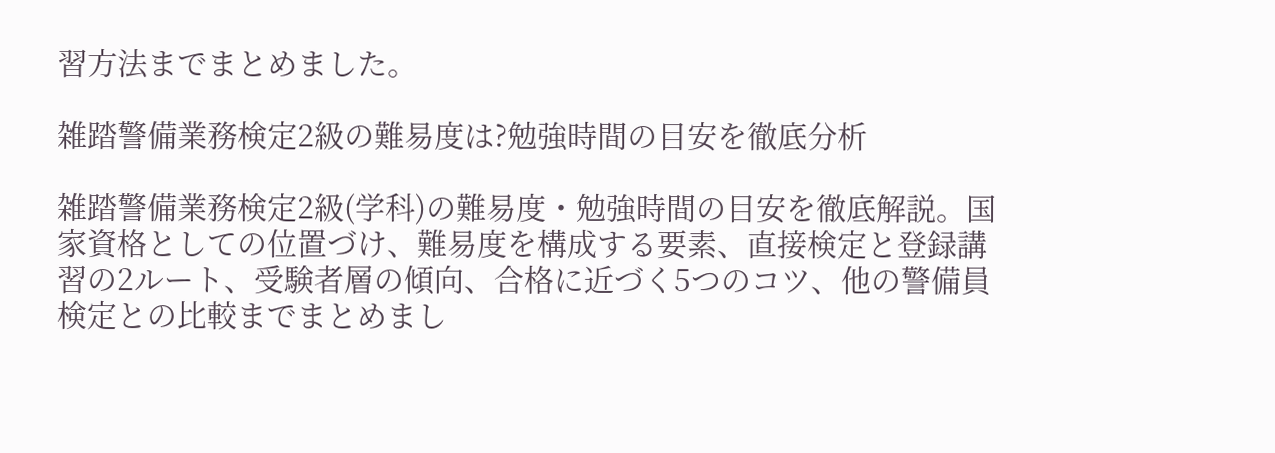習方法までまとめました。

雑踏警備業務検定2級の難易度は?勉強時間の目安を徹底分析

雑踏警備業務検定2級(学科)の難易度・勉強時間の目安を徹底解説。国家資格としての位置づけ、難易度を構成する要素、直接検定と登録講習の2ルート、受験者層の傾向、合格に近づく5つのコツ、他の警備員検定との比較までまとめまし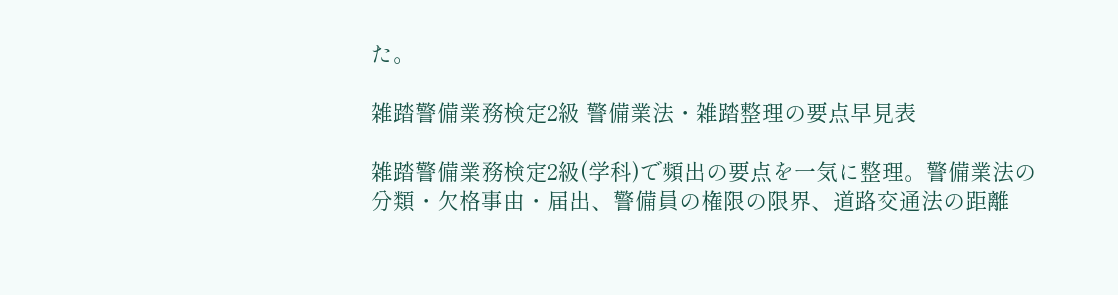た。

雑踏警備業務検定2級 警備業法・雑踏整理の要点早見表

雑踏警備業務検定2級(学科)で頻出の要点を一気に整理。警備業法の分類・欠格事由・届出、警備員の権限の限界、道路交通法の距離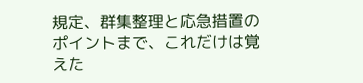規定、群集整理と応急措置のポイントまで、これだけは覚えた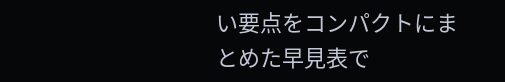い要点をコンパクトにまとめた早見表で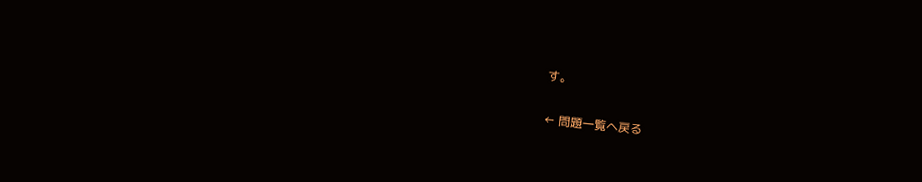す。

← 問題一覧へ戻る